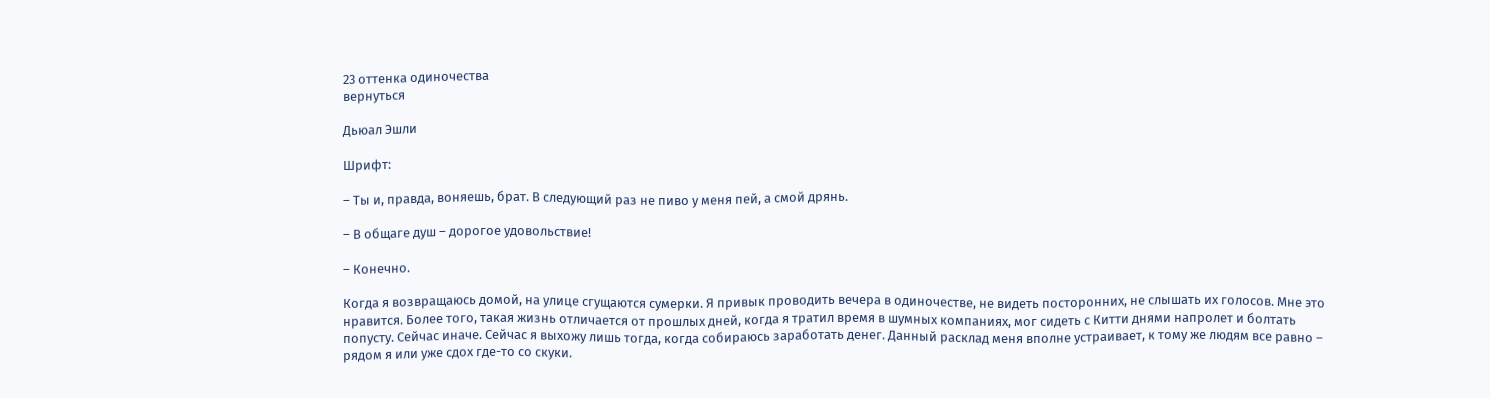23 оттенка одиночества
вернуться

Дьюал Эшли

Шрифт:

– Ты и, правда, воняешь, брат. В следующий раз не пиво у меня пей, а смой дрянь.

– В общаге душ – дорогое удовольствие!

– Конечно.

Когда я возвращаюсь домой, на улице сгущаются сумерки. Я привык проводить вечера в одиночестве, не видеть посторонних, не слышать их голосов. Мне это нравится. Более того, такая жизнь отличается от прошлых дней, когда я тратил время в шумных компаниях, мог сидеть с Китти днями напролет и болтать попусту. Сейчас иначе. Сейчас я выхожу лишь тогда, когда собираюсь заработать денег. Данный расклад меня вполне устраивает, к тому же людям все равно – рядом я или уже сдох где-то со скуки.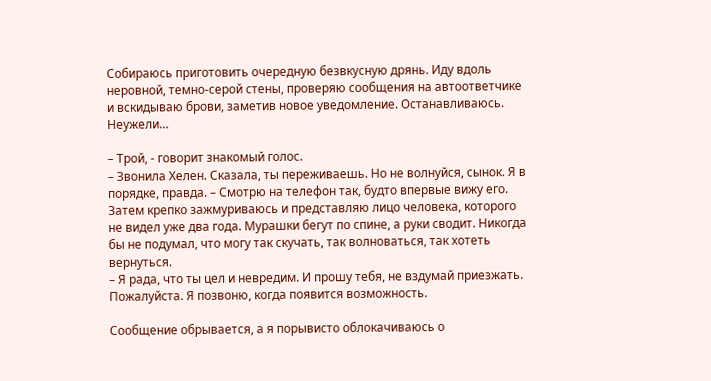Собираюсь приготовить очередную безвкусную дрянь. Иду вдоль неровной, темно-серой стены, проверяю сообщения на автоответчике и вскидываю брови, заметив новое уведомление. Останавливаюсь. Неужели…

– Трой, - говорит знакомый голос.
– Звонила Хелен. Сказала, ты переживаешь. Но не волнуйся, сынок. Я в порядке, правда. – Смотрю на телефон так, будто впервые вижу его. Затем крепко зажмуриваюсь и представляю лицо человека, которого не видел уже два года. Мурашки бегут по спине, а руки сводит. Никогда бы не подумал, что могу так скучать, так волноваться, так хотеть вернуться.
– Я рада, что ты цел и невредим. И прошу тебя, не вздумай приезжать. Пожалуйста. Я позвоню, когда появится возможность.

Сообщение обрывается, а я порывисто облокачиваюсь о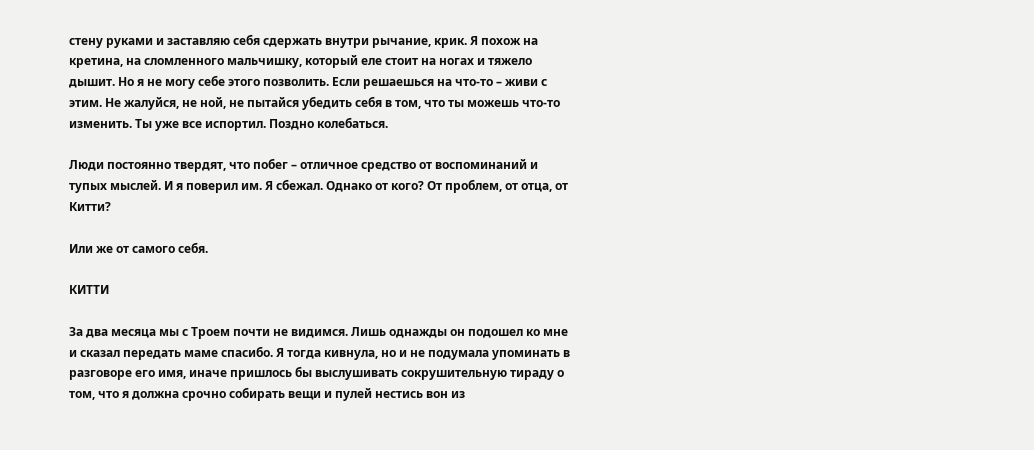стену руками и заставляю себя сдержать внутри рычание, крик. Я похож на кретина, на сломленного мальчишку, который еле стоит на ногах и тяжело дышит. Но я не могу себе этого позволить. Если решаешься на что-то – живи с этим. Не жалуйся, не ной, не пытайся убедить себя в том, что ты можешь что-то изменить. Ты уже все испортил. Поздно колебаться.

Люди постоянно твердят, что побег – отличное средство от воспоминаний и тупых мыслей. И я поверил им. Я сбежал. Однако от кого? От проблем, от отца, от Китти?

Или же от самого себя.

КИТТИ

За два месяца мы с Троем почти не видимся. Лишь однажды он подошел ко мне и сказал передать маме спасибо. Я тогда кивнула, но и не подумала упоминать в разговоре его имя, иначе пришлось бы выслушивать сокрушительную тираду о том, что я должна срочно собирать вещи и пулей нестись вон из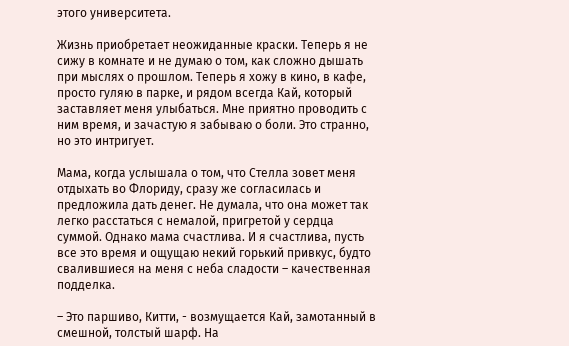этого университета.

Жизнь приобретает неожиданные краски. Теперь я не сижу в комнате и не думаю о том, как сложно дышать при мыслях о прошлом. Теперь я хожу в кино, в кафе, просто гуляю в парке, и рядом всегда Кай, который заставляет меня улыбаться. Мне приятно проводить с ним время, и зачастую я забываю о боли. Это странно, но это интригует.

Мама, когда услышала о том, что Стелла зовет меня отдыхать во Флориду, сразу же согласилась и предложила дать денег. Не думала, что она может так легко расстаться с немалой, пригретой у сердца суммой. Однако мама счастлива. И я счастлива, пусть все это время и ощущаю некий горький привкус, будто свалившиеся на меня с неба сладости – качественная подделка.

– Это паршиво, Китти, - возмущается Кай, замотанный в смешной, толстый шарф. На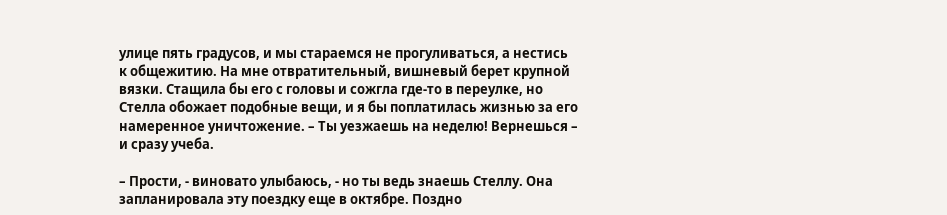улице пять градусов, и мы стараемся не прогуливаться, а нестись к общежитию. На мне отвратительный, вишневый берет крупной вязки. Стащила бы его с головы и сожгла где-то в переулке, но Стелла обожает подобные вещи, и я бы поплатилась жизнью за его намеренное уничтожение. – Ты уезжаешь на неделю! Вернешься – и сразу учеба.

– Прости, - виновато улыбаюсь, - но ты ведь знаешь Стеллу. Она запланировала эту поездку еще в октябре. Поздно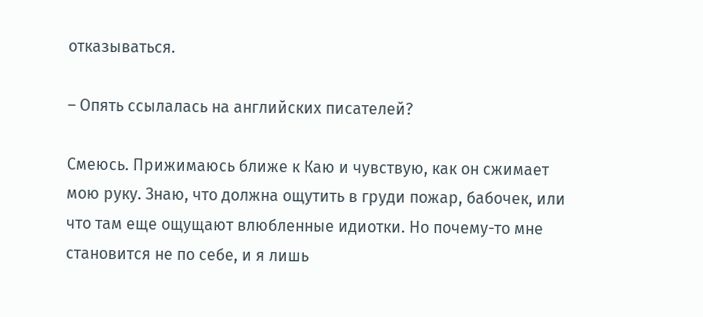отказываться.

– Опять ссылалась на английских писателей?

Смеюсь. Прижимаюсь ближе к Каю и чувствую, как он сжимает мою руку. Знаю, что должна ощутить в груди пожар, бабочек, или что там еще ощущают влюбленные идиотки. Но почему-то мне становится не по себе, и я лишь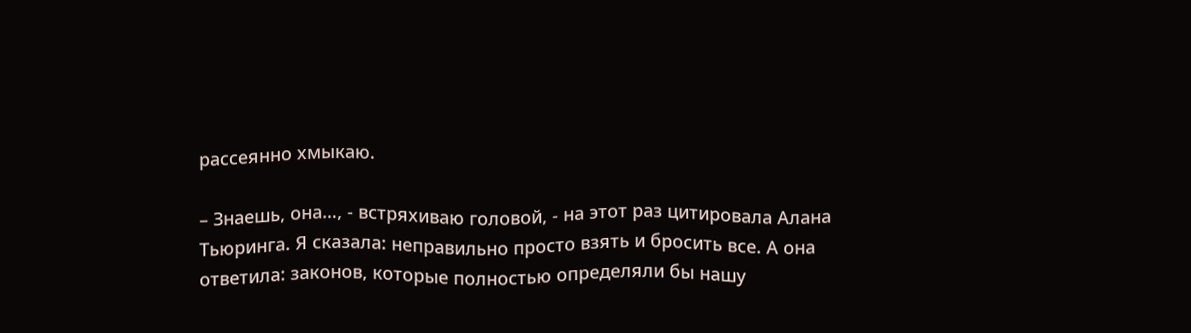рассеянно хмыкаю.

– Знаешь, она…, - встряхиваю головой, - на этот раз цитировала Алана Тьюринга. Я сказала: неправильно просто взять и бросить все. А она ответила: законов, которые полностью определяли бы нашу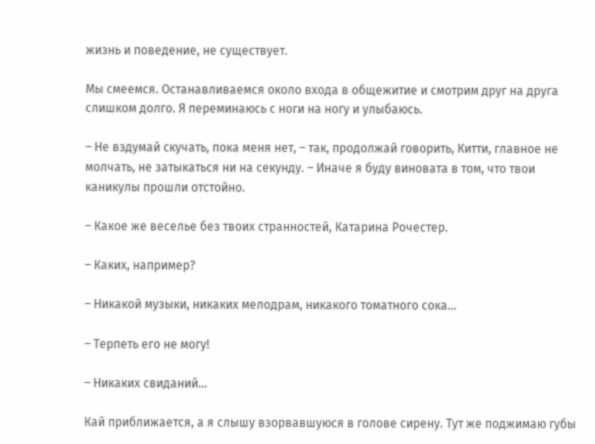жизнь и поведение, не существует.

Мы смеемся. Останавливаемся около входа в общежитие и смотрим друг на друга слишком долго. Я переминаюсь с ноги на ногу и улыбаюсь.

– Не вздумай скучать, пока меня нет, – так, продолжай говорить, Китти, главное не молчать, не затыкаться ни на секунду. – Иначе я буду виновата в том, что твои каникулы прошли отстойно.

– Какое же веселье без твоих странностей, Катарина Рочестер.

– Каких, например?

– Никакой музыки, никаких мелодрам, никакого томатного сока…

– Терпеть его не могу!

– Никаких свиданий…

Кай приближается, а я слышу взорвавшуюся в голове сирену. Тут же поджимаю губы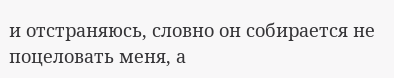и отстраняюсь, словно он собирается не поцеловать меня, а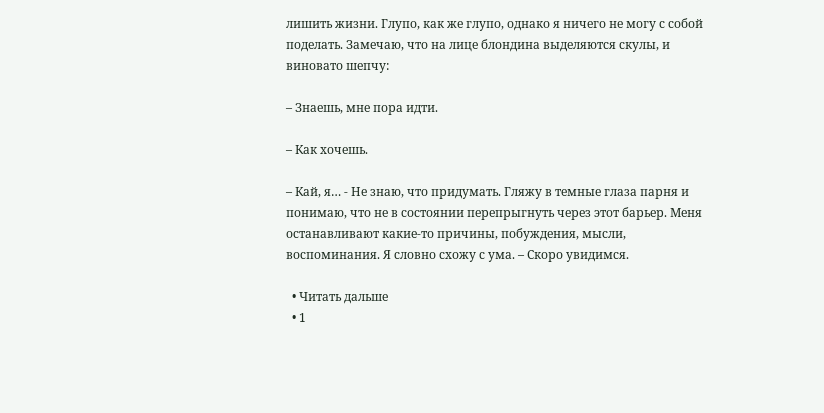лишить жизни. Глупо, как же глупо, однако я ничего не могу с собой поделать. Замечаю, что на лице блондина выделяются скулы, и виновато шепчу:

– Знаешь, мне пора идти.

– Как хочешь.

– Кай, я… - Не знаю, что придумать. Гляжу в темные глаза парня и понимаю, что не в состоянии перепрыгнуть через этот барьер. Меня останавливают какие-то причины, побуждения, мысли, воспоминания. Я словно схожу с ума. – Скоро увидимся.

  • Читать дальше
  • 1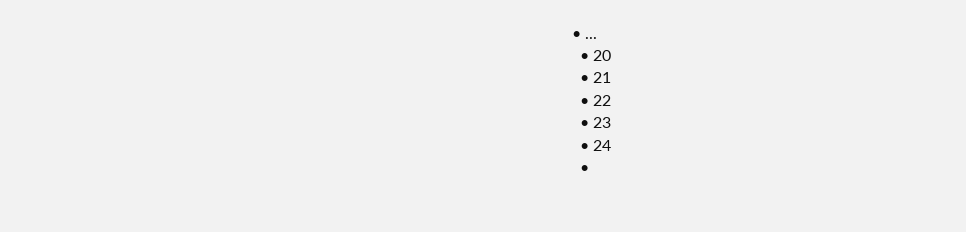• ...
  • 20
  • 21
  • 22
  • 23
  • 24
  •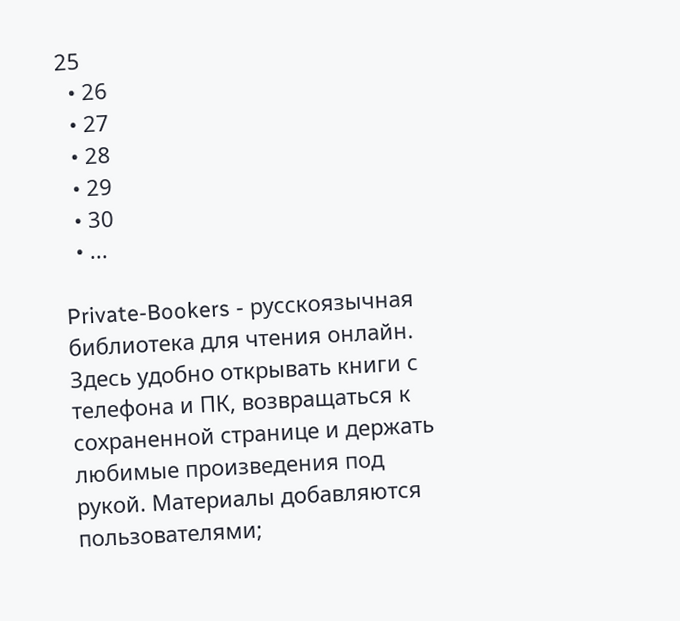25
  • 26
  • 27
  • 28
  • 29
  • 30
  • ...

Private-Bookers - русскоязычная библиотека для чтения онлайн. Здесь удобно открывать книги с телефона и ПК, возвращаться к сохраненной странице и держать любимые произведения под рукой. Материалы добавляются пользователями;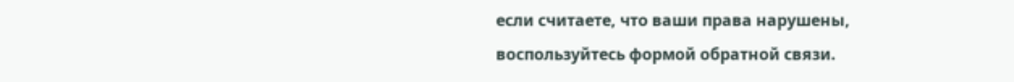если считаете, что ваши права нарушены, воспользуйтесь формой обратной связи.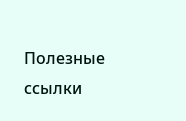Полезные ссылки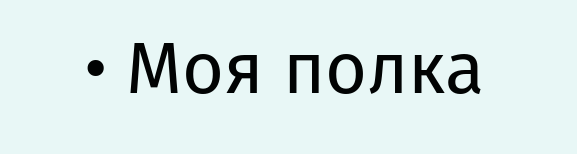• Моя полка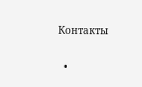Контакты

  •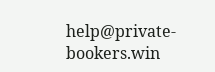help@private-bookers.win